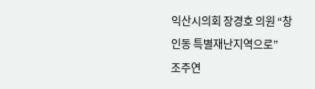익산시의회 장경호 의원 “창인동 특별재난지역으로”
조주연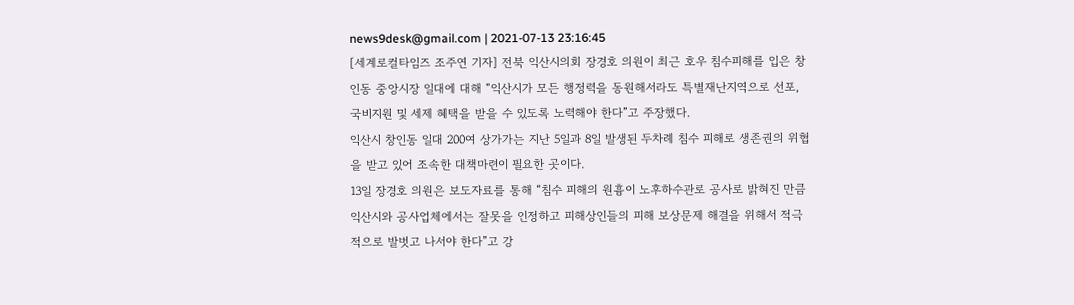news9desk@gmail.com | 2021-07-13 23:16:45
[세계로컬타임즈 조주연 기자] 전북 익산시의회 장경호 의원이 최근 호우 침수피해를 입은 창인동 중앙시장 일대에 대해 “익산시가 모든 행정력을 동원해서라도 특별재난지역으로 선포, 국비지원 및 세제 혜택을 받을 수 있도록 노력해야 한다”고 주장했다.
익산시 창인동 일대 200여 상가가는 지난 5일과 8일 발생된 두차례 침수 피해로 생존권의 위협을 받고 있어 조속한 대책마련이 필요한 곳이다.
13일 장경호 의원은 보도자료를 통해 “침수 피해의 원흉이 노후하수관로 공사로 밝혀진 만큼 익산시와 공사업체에서는 잘못을 인정하고 피해상인들의 피해 보상문제 해결을 위해서 적극적으로 발벗고 나서야 한다”고 강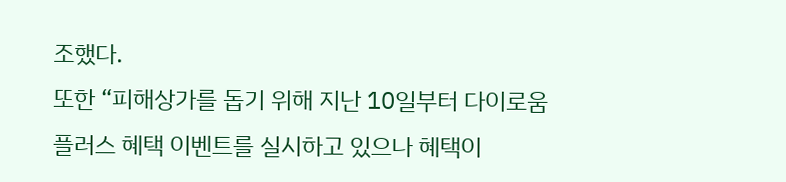조했다.
또한 “피해상가를 돕기 위해 지난 10일부터 다이로움 플러스 혜택 이벤트를 실시하고 있으나 혜택이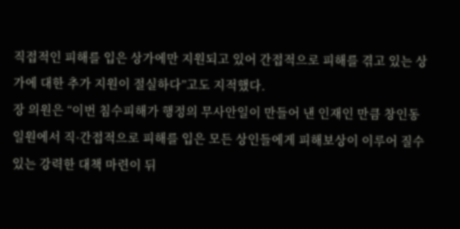직접적인 피해를 입은 상가에만 지원되고 있어 간접적으로 피해를 겪고 있는 상가에 대한 추가 지원이 절실하다”고도 지적했다.
장 의원은 “이번 침수피해가 행정의 무사안일이 만들어 낸 인재인 만큼 창인동 일원에서 직·간접적으로 피해를 입은 모든 상인들에게 피해보상이 이루어 질수 있는 강력한 대책 마련이 뒤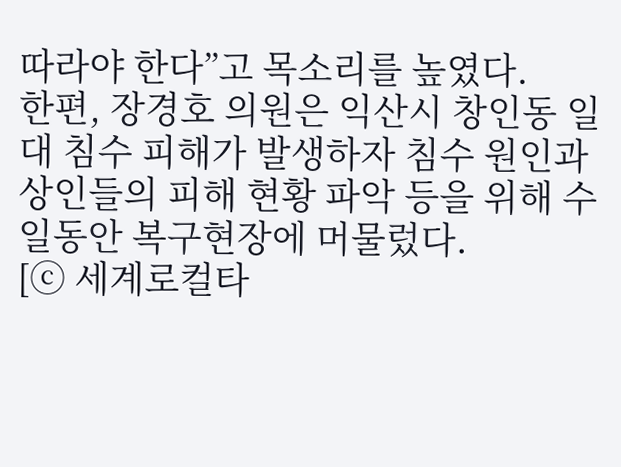따라야 한다”고 목소리를 높였다.
한편, 장경호 의원은 익산시 창인동 일대 침수 피해가 발생하자 침수 원인과 상인들의 피해 현황 파악 등을 위해 수일동안 복구현장에 머물렀다.
[ⓒ 세계로컬타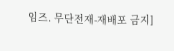임즈. 무단전재-재배포 금지]